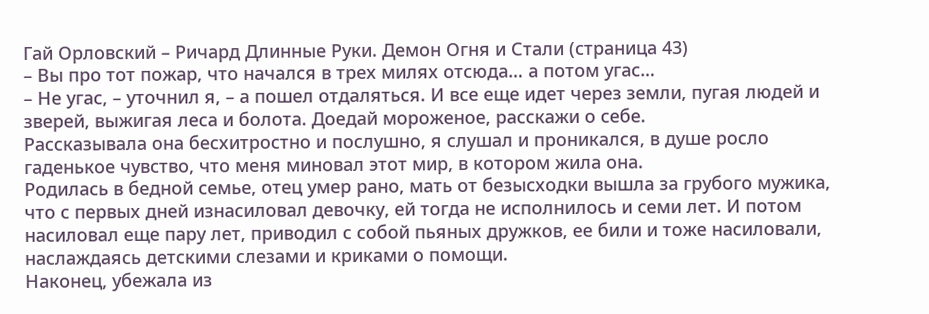Гай Орловский – Ричард Длинные Руки. Демон Огня и Стали (страница 43)
– Вы про тот пожар, что начался в трех милях отсюда… а потом угас…
– Не угас, – уточнил я, – а пошел отдаляться. И все еще идет через земли, пугая людей и зверей, выжигая леса и болота. Доедай мороженое, расскажи о себе.
Рассказывала она бесхитростно и послушно, я слушал и проникался, в душе росло гаденькое чувство, что меня миновал этот мир, в котором жила она.
Родилась в бедной семье, отец умер рано, мать от безысходки вышла за грубого мужика, что с первых дней изнасиловал девочку, ей тогда не исполнилось и семи лет. И потом насиловал еще пару лет, приводил с собой пьяных дружков, ее били и тоже насиловали, наслаждаясь детскими слезами и криками о помощи.
Наконец, убежала из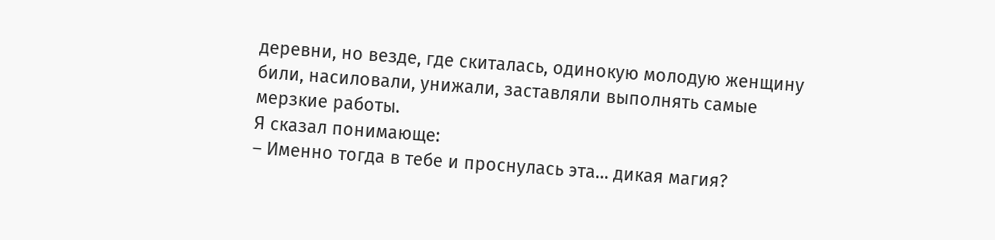деревни, но везде, где скиталась, одинокую молодую женщину били, насиловали, унижали, заставляли выполнять самые мерзкие работы.
Я сказал понимающе:
– Именно тогда в тебе и проснулась эта… дикая магия?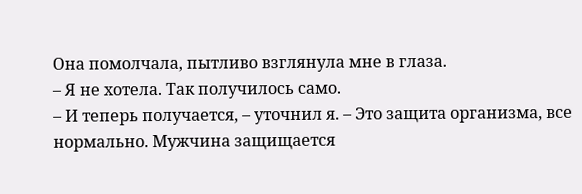Она помолчала, пытливо взглянула мне в глаза.
– Я не хотела. Так получилось само.
– И теперь получается, – уточнил я. – Это защита организма, все нормально. Мужчина защищается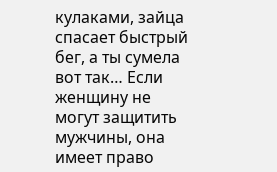кулаками, зайца спасает быстрый бег, а ты сумела вот так… Если женщину не могут защитить мужчины, она имеет право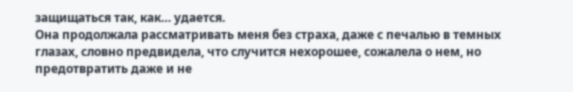защищаться так, как… удается.
Она продолжала рассматривать меня без страха, даже с печалью в темных глазах, словно предвидела, что случится нехорошее, сожалела о нем, но предотвратить даже и не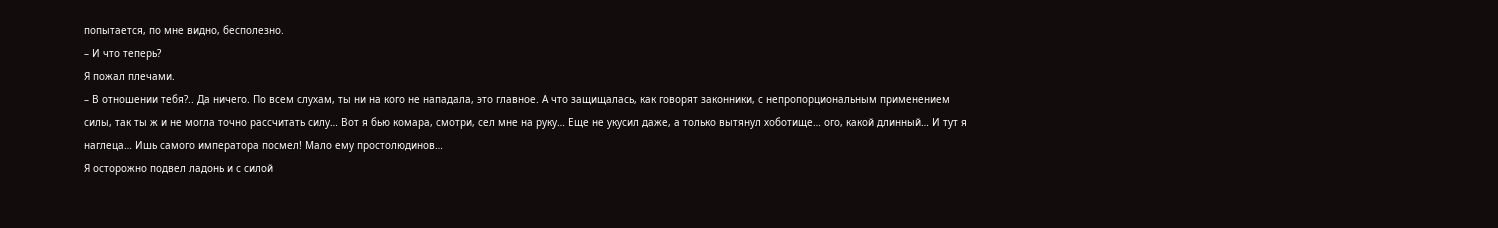попытается, по мне видно, бесполезно.
– И что теперь?
Я пожал плечами.
– В отношении тебя?.. Да ничего. По всем слухам, ты ни на кого не нападала, это главное. А что защищалась, как говорят законники, с непропорциональным применением силы, так ты ж и не могла точно рассчитать силу… Вот я бью комара, смотри, сел мне на руку… Еще не укусил даже, а только вытянул хоботище… ого, какой длинный… И тут я наглеца… Ишь самого императора посмел! Мало ему простолюдинов…
Я осторожно подвел ладонь и с силой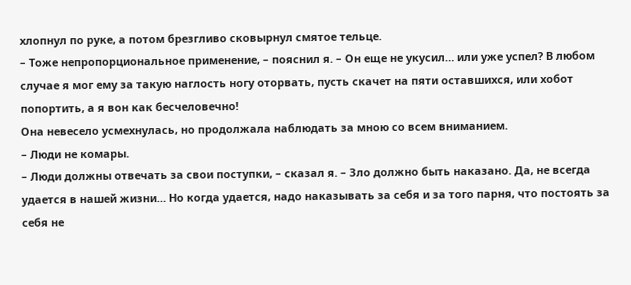хлопнул по руке, а потом брезгливо сковырнул смятое тельце.
– Тоже непропорциональное применение, – пояснил я. – Он еще не укусил… или уже успел? В любом случае я мог ему за такую наглость ногу оторвать, пусть скачет на пяти оставшихся, или хобот попортить, а я вон как бесчеловечно!
Она невесело усмехнулась, но продолжала наблюдать за мною со всем вниманием.
– Люди не комары.
– Люди должны отвечать за свои поступки, – сказал я. – Зло должно быть наказано. Да, не всегда удается в нашей жизни… Но когда удается, надо наказывать за себя и за того парня, что постоять за себя не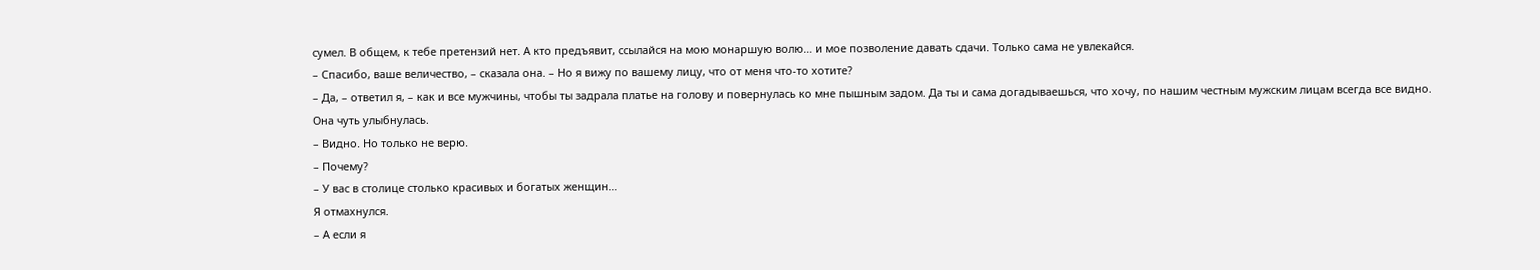сумел. В общем, к тебе претензий нет. А кто предъявит, ссылайся на мою монаршую волю… и мое позволение давать сдачи. Только сама не увлекайся.
– Спасибо, ваше величество, – сказала она. – Но я вижу по вашему лицу, что от меня что-то хотите?
– Да, – ответил я, – как и все мужчины, чтобы ты задрала платье на голову и повернулась ко мне пышным задом. Да ты и сама догадываешься, что хочу, по нашим честным мужским лицам всегда все видно.
Она чуть улыбнулась.
– Видно. Но только не верю.
– Почему?
– У вас в столице столько красивых и богатых женщин…
Я отмахнулся.
– А если я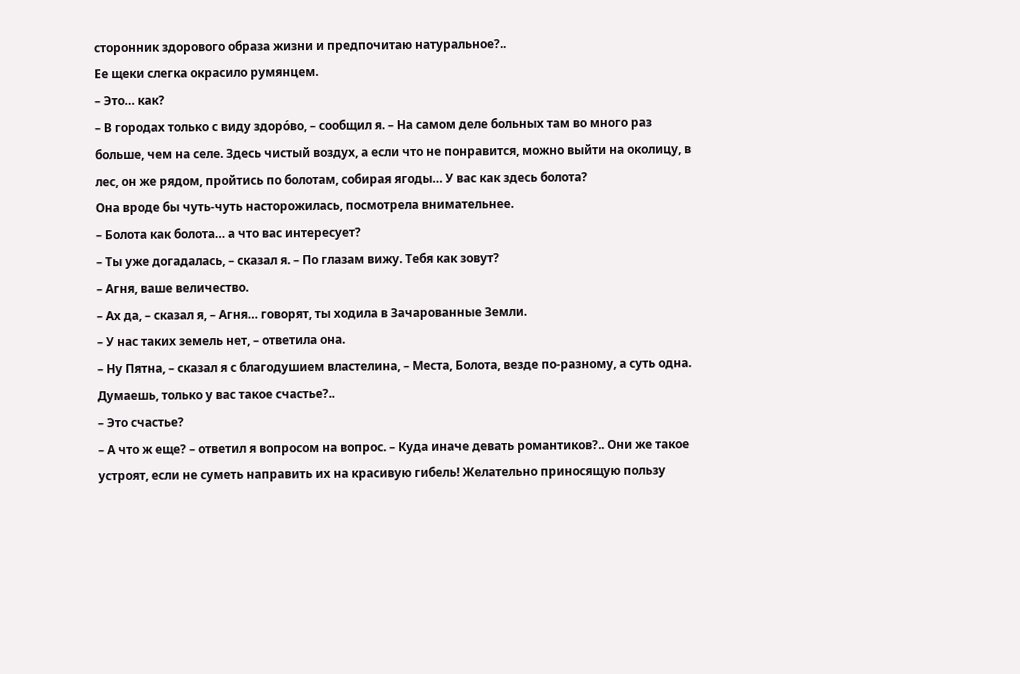сторонник здорового образа жизни и предпочитаю натуральное?..
Ее щеки слегка окрасило румянцем.
– Это… как?
– В городах только с виду здоро́во, – сообщил я. – На самом деле больных там во много раз больше, чем на селе. Здесь чистый воздух, а если что не понравится, можно выйти на околицу, в лес, он же рядом, пройтись по болотам, собирая ягоды… У вас как здесь болота?
Она вроде бы чуть-чуть насторожилась, посмотрела внимательнее.
– Болота как болота… а что вас интересует?
– Ты уже догадалась, – сказал я. – По глазам вижу. Тебя как зовут?
– Агня, ваше величество.
– Ах да, – сказал я, – Агня… говорят, ты ходила в Зачарованные Земли.
– У нас таких земель нет, – ответила она.
– Ну Пятна, – сказал я с благодушием властелина, – Места, Болота, везде по-разному, а суть одна. Думаешь, только у вас такое счастье?..
– Это счастье?
– А что ж еще? – ответил я вопросом на вопрос. – Куда иначе девать романтиков?.. Они же такое устроят, если не суметь направить их на красивую гибель! Желательно приносящую пользу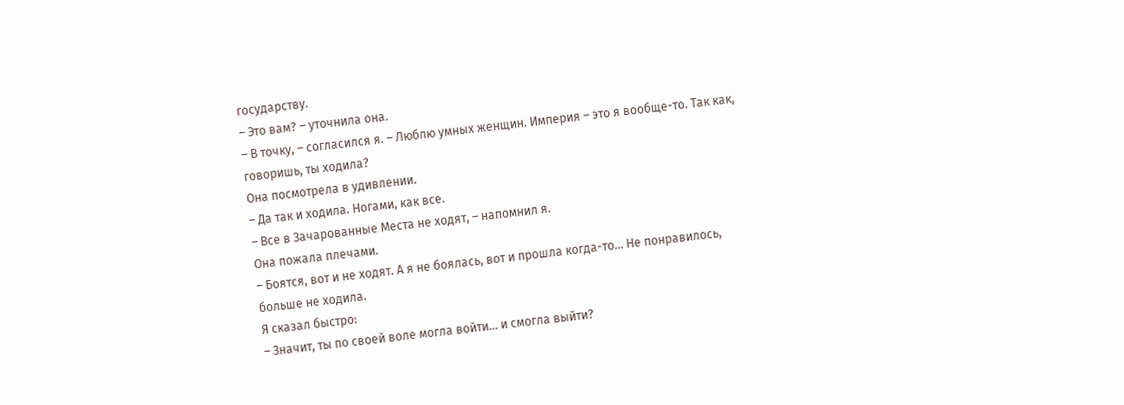государству.
– Это вам? – уточнила она.
– В точку, – согласился я. – Люблю умных женщин. Империя – это я вообще-то. Так как, говоришь, ты ходила?
Она посмотрела в удивлении.
– Да так и ходила. Ногами, как все.
– Все в Зачарованные Места не ходят, – напомнил я.
Она пожала плечами.
– Боятся, вот и не ходят. А я не боялась, вот и прошла когда-то… Не понравилось, больше не ходила.
Я сказал быстро:
– Значит, ты по своей воле могла войти… и смогла выйти?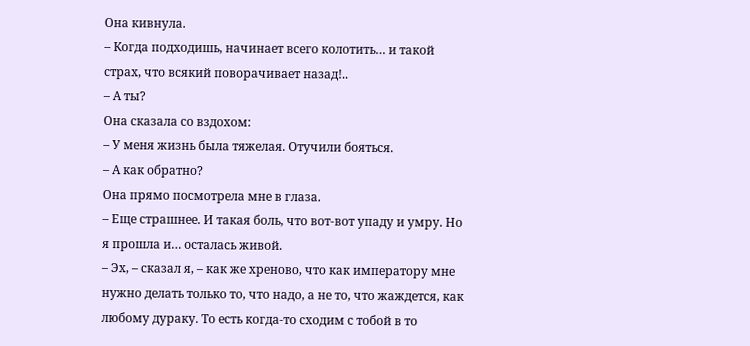Она кивнула.
– Когда подходишь, начинает всего колотить… и такой страх, что всякий поворачивает назад!..
– А ты?
Она сказала со вздохом:
– У меня жизнь была тяжелая. Отучили бояться.
– А как обратно?
Она прямо посмотрела мне в глаза.
– Еще страшнее. И такая боль, что вот-вот упаду и умру. Но я прошла и… осталась живой.
– Эх, – сказал я, – как же хреново, что как императору мне нужно делать только то, что надо, а не то, что жаждется, как любому дураку. То есть когда-то сходим с тобой в то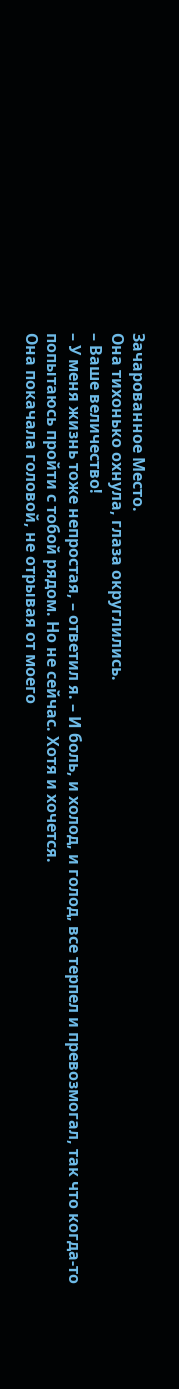Зачарованное Место.
Она тихонько охнула, глаза округлились.
– Ваше величество!
– У меня жизнь тоже непростая, – ответил я. – И боль, и холод, и голод, все терпел и превозмогал, так что когда-то попытаюсь пройти с тобой рядом. Но не сейчас. Хотя и хочется.
Она покачала головой, не отрывая от моего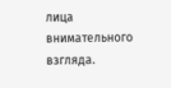лица внимательного взгляда.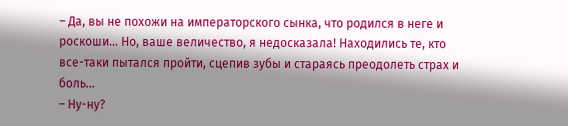– Да, вы не похожи на императорского сынка, что родился в неге и роскоши… Но, ваше величество, я недосказала! Находились те, кто все-таки пытался пройти, сцепив зубы и стараясь преодолеть страх и боль…
– Ну-ну?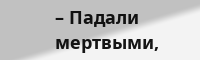– Падали мертвыми,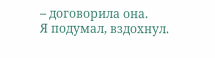– договорила она.
Я подумал, вздохнул.